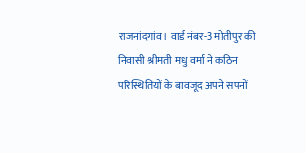राजनांदगांव। वार्ड नंबर-3 मोतीपुर की निवासी श्रीमती मधु वर्मा ने कठिन परिस्थितियों के बावजूद अपने सपनों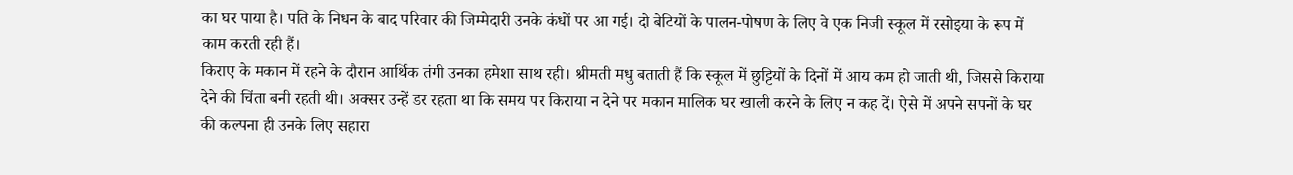का घर पाया है। पति के निधन के बाद परिवार की जिम्मेदारी उनके कंधों पर आ गई। दो बेटियों के पालन-पोषण के लिए वे एक निजी स्कूल में रसोइया के रूप में काम करती रही हैं।
किराए के मकान में रहने के दौरान आर्थिक तंगी उनका हमेशा साथ रही। श्रीमती मधु बताती हैं कि स्कूल में छुट्टियों के दिनों में आय कम हो जाती थी, जिससे किराया देने की चिंता बनी रहती थी। अक्सर उन्हें डर रहता था कि समय पर किराया न देने पर मकान मालिक घर खाली करने के लिए न कह दें। ऐसे में अपने सपनों के घर की कल्पना ही उनके लिए सहारा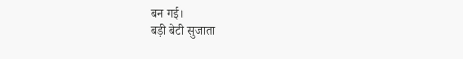बन गई।
बड़ी बेटी सुजाता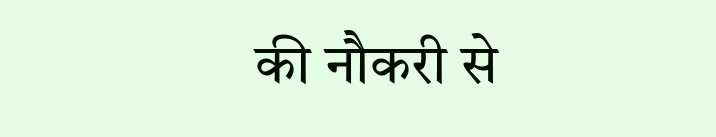की नौकरी से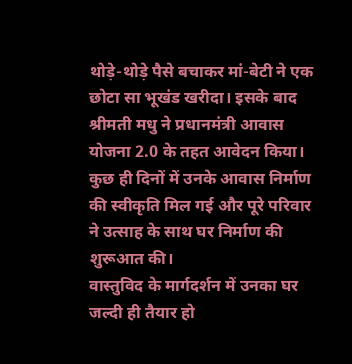थोड़े-थोड़े पैसे बचाकर मां-बेटी ने एक छोटा सा भूखंड खरीदा। इसके बाद श्रीमती मधु ने प्रधानमंत्री आवास योजना 2.0 के तहत आवेदन किया। कुछ ही दिनों में उनके आवास निर्माण की स्वीकृति मिल गई और पूरे परिवार ने उत्साह के साथ घर निर्माण की शुरूआत की।
वास्तुविद के मार्गदर्शन में उनका घर जल्दी ही तैयार हो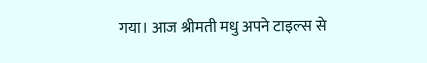गया। आज श्रीमती मधु अपने टाइल्स से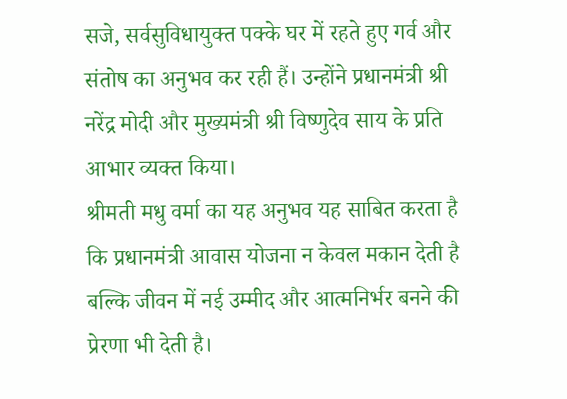सजे, सर्वसुविधायुक्त पक्के घर में रहते हुए गर्व और संतोष का अनुभव कर रही हैं। उन्होंने प्रधानमंत्री श्री नरेंद्र मोदी और मुख्यमंत्री श्री विष्णुदेव साय के प्रति आभार व्यक्त किया।
श्रीमती मधु वर्मा का यह अनुभव यह साबित करता है कि प्रधानमंत्री आवास योजना न केवल मकान देती है बल्कि जीवन में नई उम्मीद और आत्मनिर्भर बनने की प्रेरणा भी देती है।